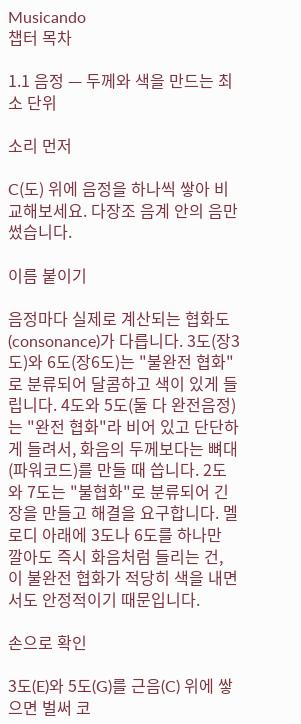Musicando
챕터 목차

1.1 음정 — 두께와 색을 만드는 최소 단위

소리 먼저

C(도) 위에 음정을 하나씩 쌓아 비교해보세요. 다장조 음계 안의 음만 썼습니다.

이름 붙이기

음정마다 실제로 계산되는 협화도(consonance)가 다릅니다. 3도(장3도)와 6도(장6도)는 "불완전 협화"로 분류되어 달콤하고 색이 있게 들립니다. 4도와 5도(둘 다 완전음정)는 "완전 협화"라 비어 있고 단단하게 들려서, 화음의 두께보다는 뼈대(파워코드)를 만들 때 씁니다. 2도와 7도는 "불협화"로 분류되어 긴장을 만들고 해결을 요구합니다. 멜로디 아래에 3도나 6도를 하나만 깔아도 즉시 화음처럼 들리는 건, 이 불완전 협화가 적당히 색을 내면서도 안정적이기 때문입니다.

손으로 확인

3도(E)와 5도(G)를 근음(C) 위에 쌓으면 벌써 코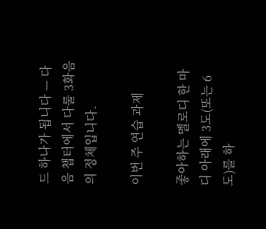드 하나가 됩니다 — 다음 챕터에서 다룰 3화음의 정체입니다.

이번 주 연습 과제

좋아하는 멜로디 한 마디 아래에 3도(또는 6도)를 하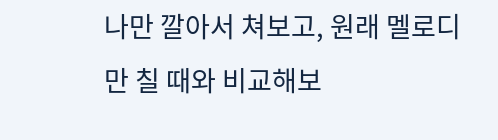나만 깔아서 쳐보고, 원래 멜로디만 칠 때와 비교해보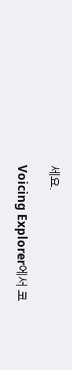세요.

Voicing Explorer에서 코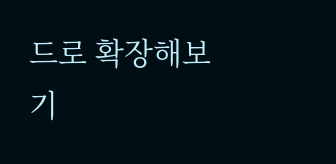드로 확장해보기